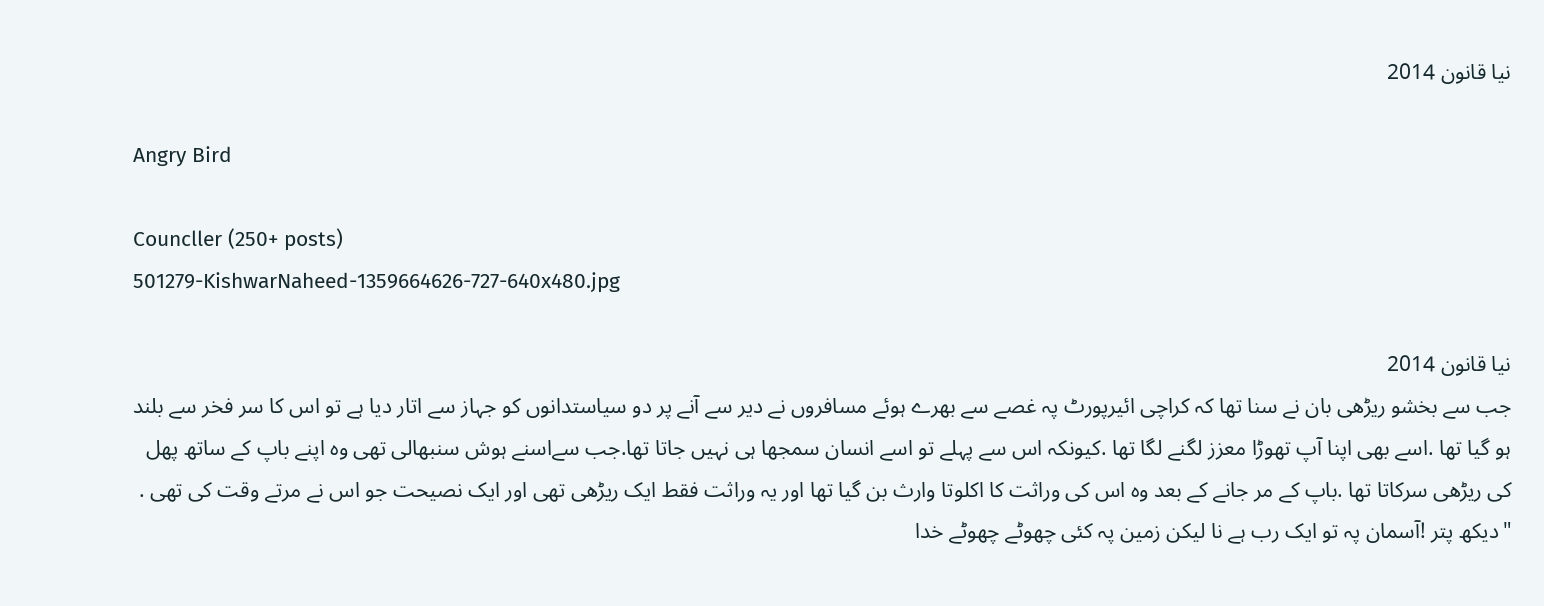نیا قانون 2014

Angry Bird

Councller (250+ posts)
501279-KishwarNaheed-1359664626-727-640x480.jpg

نیا قانون 2014
جب سے بخشو ریڑھی بان نے سنا تھا کہ کراچی ائیرپورٹ پہ غصے سے بھرے ہوئے مسافروں نے دیر سے آنے پر دو سیاستدانوں کو جہاز سے اتار دیا ہے تو اس کا سر فخر سے بلند ہو گیا تھا .اسے بھی اپنا آپ تھوڑا معزز لگنے لگا تھا .کیونکہ اس سے پہلے تو اسے انسان سمجھا ہی نہیں جاتا تھا.جب سےاسنے ہوش سنبھالی تھی وہ اپنے باپ کے ساتھ پھل کی ریڑھی سرکاتا تھا .باپ کے مر جانے کے بعد وہ اس کی وراثت کا اکلوتا وارث بن گیا تھا اور یہ وراثت فقط ایک ریڑھی تھی اور ایک نصیحت جو اس نے مرتے وقت کی تھی .
"دیکھ پتر !آسمان پہ تو ایک رب ہے نا لیکن زمین پہ کئی چھوٹے چھوٹے خدا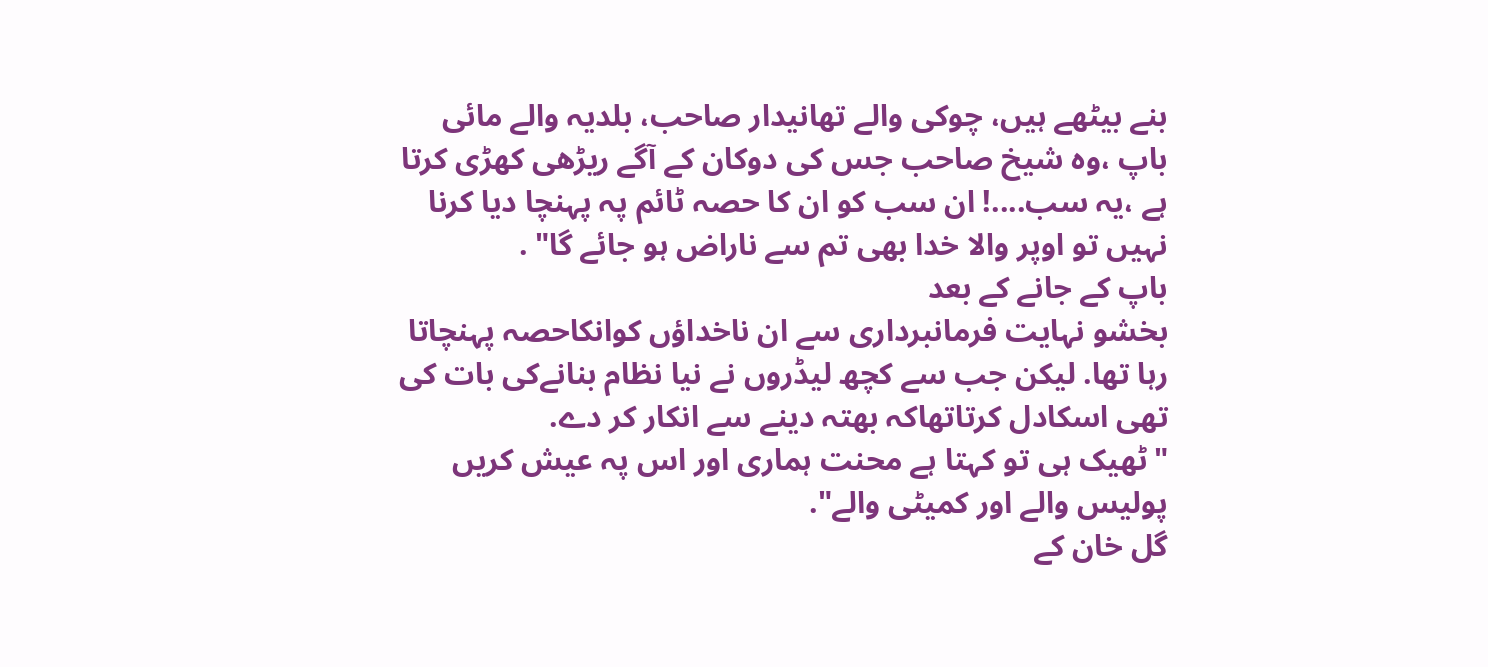بنے بیٹھے ہیں، چوکی والے تھانیدار صاحب، بلدیہ والے مائی باپ ،وہ شیخ صاحب جس کی دوکان کے آگے ریڑھی کھڑی کرتا ہے ،یہ سب....! ان سب کو ان کا حصہ ٹائم پہ پہنچا دیا کرنا نہیں تو اوپر والا خدا بھی تم سے ناراض ہو جائے گا" .
باپ کے جانے کے بعد
بخشو نہایت فرمانبرداری سے ان ناخداؤں کوانکاحصہ پہنچاتا رہا تھا. لیکن جب سے کچھ لیڈروں نے نیا نظام بنانےکی بات کی تھی اسکادل کرتاتھاکہ بھتہ دینے سے انکار کر دے.
"ٹھیک ہی تو کہتا ہے محنت ہماری اور اس پہ عیش کریں پولیس والے اور کمیٹی والے".
گل خان کے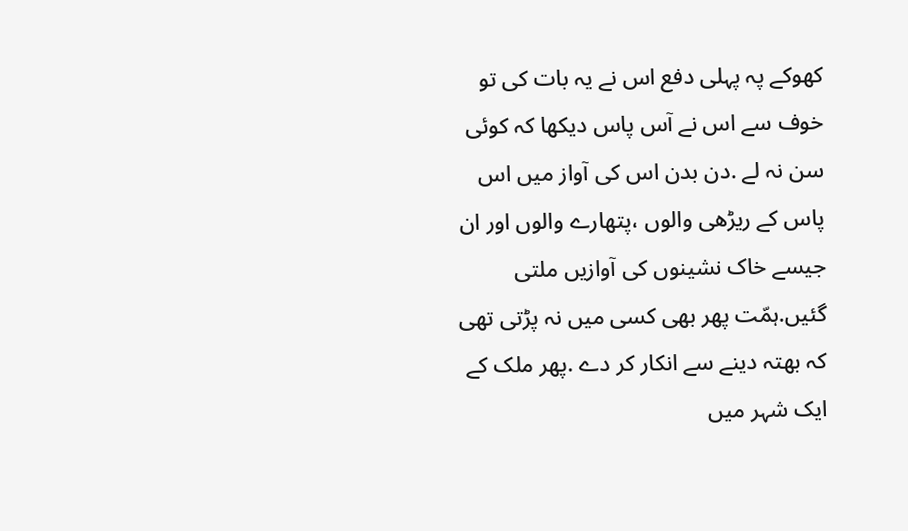کھوکے پہ پہلی دفع اس نے یہ بات کی تو خوف سے اس نے آس پاس دیکھا کہ کوئی سن نہ لے .دن بدن اس کی آواز میں اس پاس کے ریڑھی والوں ،پتھارے والوں اور ان جیسے خاک نشینوں کی آوازیں ملتی گئیں.ہمّت پھر بھی کسی میں نہ پڑتی تھی کہ بھتہ دینے سے انکار کر دے .پھر ملک کے ایک شہر میں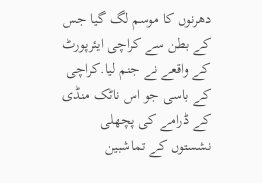دھرنوں کا موسم لگ گیا جس کے بطن سے کراچی ایئرپورٹ کے واقعے نے جنم لیا.کراچی کے باسی جو اس ناٹک منڈی کے ڈرامے کی پچھلی نشستوں کے تماشبین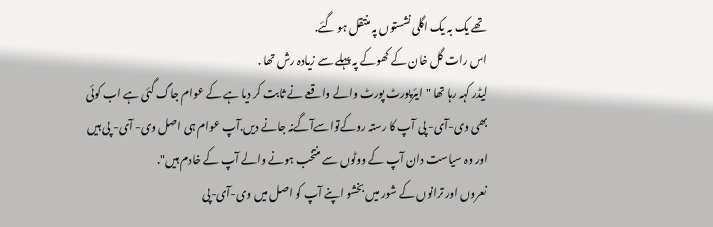تھے یک بہ یک اگلی نشستوں پہ منتقل ہو گئے.
اس رات گل خان کے کھوکے پہ پہلے سے زیادہ رش تھا .
لیڈر کہہ رہا تھا "ایئرپورٹ پورٹ والے واقعے نے ثابت کر دیا ہے کے عوام جاگ گئی ہے اب کوئی بھی وی-آی- پی آپ کا رستہ روکےتواسےآگےنہ جانے دیں.آپ عوام ہی اصل وی- آی- پی ہیں اور وہ سیاست دان آپ کے ووٹوں سے منتخب ہونے والے آپ کے خادم ہیں".
نعروں اور ترانوں کے شور میں بخشو اپنے آپ کو اصل میں وی-آی-پی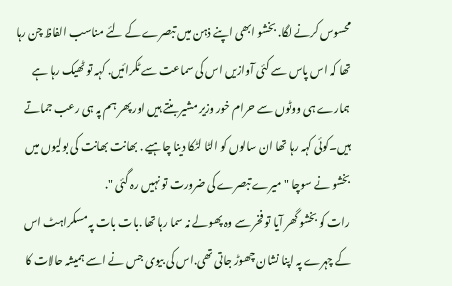محسوس کرنے لگا. بخشو ابھی اپنے ذہن میں تبصرے کے لئے مناسب الفاظ چن رہا تھا کہ اس پاس سے کئی آوازیں اس کی سماعت سے ٹکرائیں. کہہ تو ٹھیک رہا ہے ہمارے ہی ووٹوں سے حرام خور وزیر مشیر بنتے ہیں اور پھر ہم پہ ہی رعب جماتے ہیں۔کوئی کہہ رہا تھا ان سالوں کو الٹا لٹکا دینا چاہیے . بھانت بھانت کی بولیوں میں بخشو نے سوچا "میرے تبصرے کی ضرورت تو نہیں رہ گئی ".
رات کو بخشو گھر آیا تو فخر سے وہ پھولے نہ سما رہا تھا .بات بات پہ مسکراہٹ اس کے چہرے پہ اپنا نشان چھوڑ جاتی تھی.اس کی بیوی جس نے اسے ہمیشہ حالات کا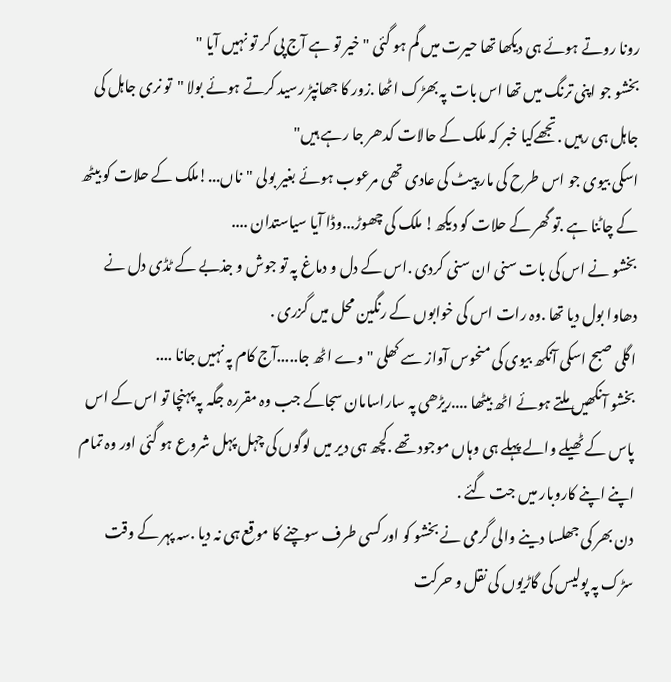رونا روتے ہوئے ہی دیکھا تھا حیرت میں گم ہو گئی " خیر تو ہے آج پی کر تو نہیں آیا "
بخشو جو اپنی ترنگ میں تھا اس بات پہ بھڑک اٹھا .زور کا جھانپڑ رسید کرتے ہوئے بولا "تو نری جاہل کی جاہل ہی رہیں .تجھےکیا خبر کہ ملک کے حالات کدھر جا رہے ہیں"
اسکی بیوی جو اس طرح کی مار پیٹ کی عادی تھی مرعوب ہوئے بغیر بولی "ناں...!ملک کے حلات کو بیٹھ کے چاٹنا ہے .تو گھر کے حلات کو دیکھ! ملک کی چھوڑ...وڈا آیا سیاستدان ....
بخشو نے اس کی بات سنی ان سنی کردی .اس کے دل و دماغ پہ تو جوش و جذبے کے ٹڈی دل نے دھاوا بول دیا تھا .وہ رات اس کی خوابوں کے رنگین محل میں گزری .
اگلی صبح اسکی آنکھ بیوی کی منحوس آواز سے کھلی "وے اٹھ جا.....آج کام پہ نہیں جانا ....
بخشو آنکھیں ملتے ہوئے اٹھ بیٹھا ....ریڑھی پہ ساراسامان سجاکے جب وہ مقررہ جگہ پہ پہنچا تو اس کے اس پاس کے ٹھیلے والے پہلے ہی وہاں موجود تھے .کچھ ہی دیر میں لوگوں کی چہل پہل شروع ہو گئی اور وہ تمام اپنے اپنے کاروبار میں جت گئے .
دن بھر کی جھلسا دینے والی گرمی نے بخشو کو اور کسی طرف سوچنے کا موقع ہی نہ دیا .سہ پہر کے وقت سڑک پہ پولیس کی گاڑیوں کی نقل و حرکت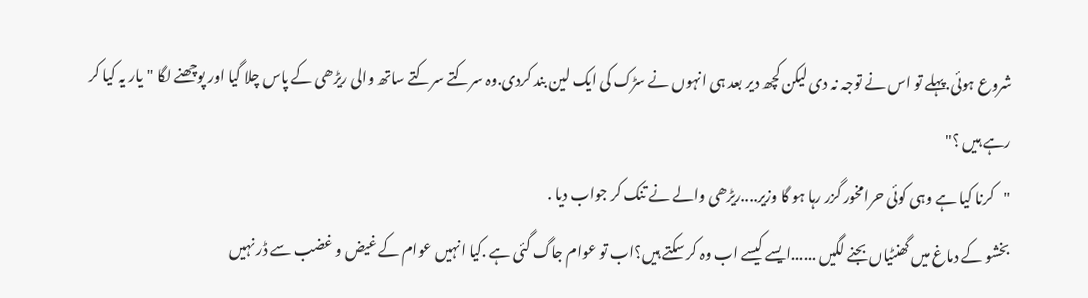شروع ہوئی.پہلے تو اس نے توجہ نہ دی لیکن کچھ دیر بعد ہی انہوں نے سڑک کی ایک لین بند کردی.وہ سرکتے سرکتے ساتھ والی ریڑھی کے پاس چلا گیا اور پوچھنے لگا "یار یہ کیا کر رہے ہیں ؟"
"کرنا کیا ہے وہی کوئی حرامخور گزر رہا ہو گا وزیر....ریڑھی والے نے تنک کر جواب دیا .
بخشو کے دماغ میں گھنٹیاں بجنے لگیں ......ایسے کیسے اب وہ کر سکتے ہیں؟اب تو عوام جاگ گئی ہے .کیا انہیں عوام کے غیض و غضب سے ڈر نہیں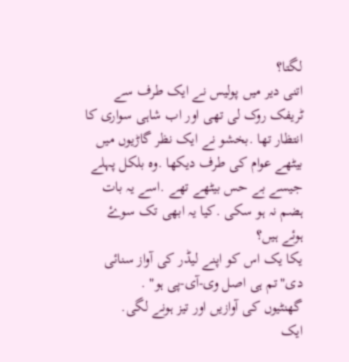لگتا؟
اتنی دیر میں پولیس نے ایک طرف سے ٹریفک روک لی تھی اور اب شاہی سواری کا انتظار تھا .بخشو نے ایک نظر گاڑیوں میں بیٹھے عوام کی طرف دیکھا .وہ بلکل پہلے جیسے بے حس بیٹھے تھے .اسے یہ بات ہضم نہ ہو سکی .کیا یہ ابھی تک سوۓ ہوئے ہیں؟
یکا یک اس کو اپنے لیڈر کی آواز سنائی دی"تم ہی اصل وی-آی-پی ہو" .
گھنٹیوں کی آوازیں اور تیز ہونے لگی.
ایک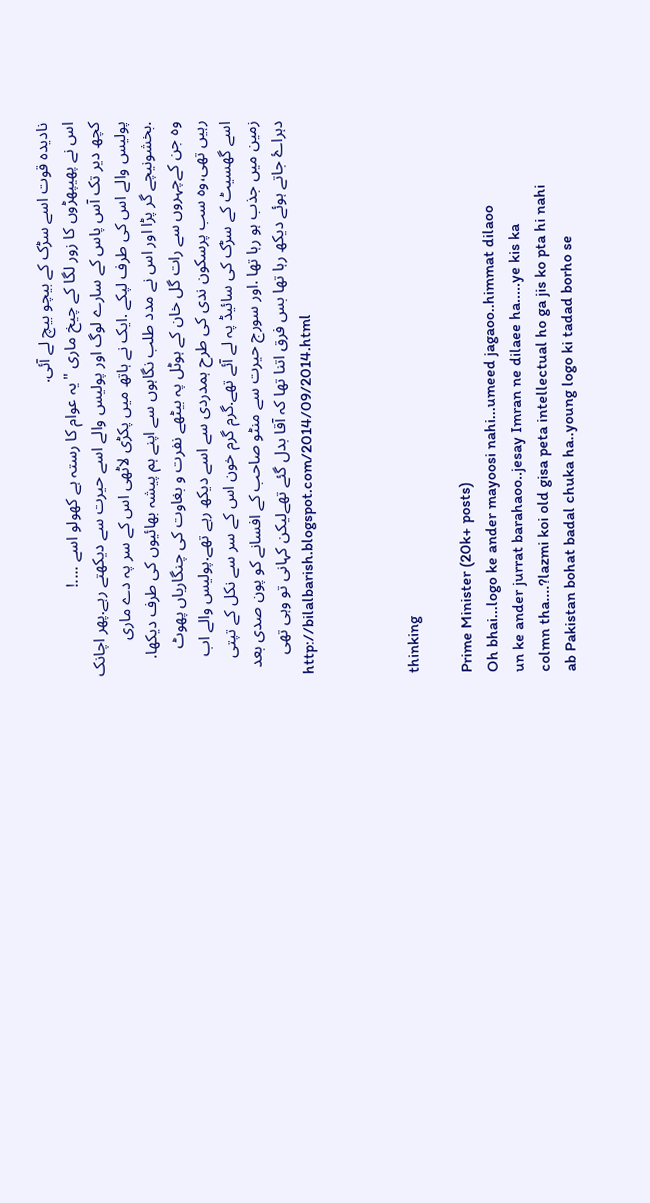نادیدہ قوت اسے سڑک کے بیچو بیچ لے آئی.
اس نے پھیپھڑوں کا زور لگا کے چیخ ماری "یہ عوام کا رستہ ہے کھولو اسے ....!
کچھ دیر تک آس پاس کے سارے لوگ اور پولیس والے اسے حیرت سے دیکھتے رہے.پھر اچانک پولیس والے اس کی طرف لپکے .ایک نے ہاتھ میں پکڑی لاٹھی اس کے سر پہ دے ماری .بخشونیچے گر پڑا اور اس نے مدد طلب نگاہوں سے اپنے ہم پیشہ بھائیوں کی طرف دیکھا.
وہ جن کےچہروں سے رات گل خان کے ہوٹل پہ بیٹھے نفرت و بغاوت کی چنگاریاں پھوٹ رہیں تھی،وہ سب پرسکون ندی کی طرح ہمدردی سے اسے دیکھ رہے تھے.پولیس والے اب اسے گھسیٹ کے سڑک کی سائیڈ پہ لے آئے تھے.گرم گرم خون اس کے سر سے نکل کے تپتی زمین میں جذب ہو رہا تھا .اور سورج حیرت سے منٹو صاحب کے افسانے کو پون صدی بعد دہراۓ جاتے ہوئے دیکھ رہا تھا بس فرق اتنا تھا کہ آقا بدل گئے تھےلیکن کہانی تو وہی تھی
http://bilalbarish.blogspot.com/2014/09/2014.html



thinking

Prime Minister (20k+ posts)
Oh bhai...logo ke ander mayoosi nahi...umeed jagaoo..himmat dilaoo
un ke ander jurrat barahaoo..jesay Imran ne dilaee ha.....ye kis ka
colmn tha....?lazmi koi old gisa peta intellectual ho ga jis ko pta hi nahi
ab Pakistan bohat badal chuka ha..young logo ki tadad borho se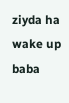ziyda ha
wake up baba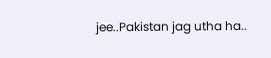jee..Pakistan jag utha ha..